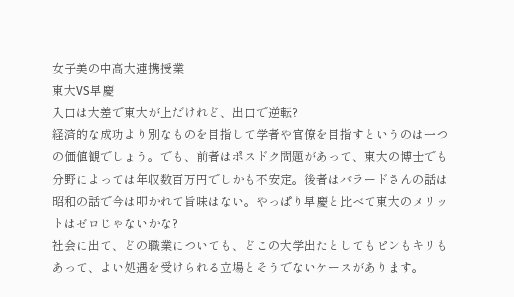女子美の中高大連携授業
東大VS早慶
入口は大差で東大が上だけれど、出口で逆転?
経済的な成功より別なものを目指して学者や官僚を目指すというのは一つの価値観でしょう。でも、前者はポスドク問題があって、東大の博士でも分野によっては年収数百万円でしかも不安定。後者はバラードさんの話は昭和の話で今は叩かれて旨味はない。やっぱり早慶と比べて東大のメリットはゼロじゃないかな?
社会に出て、どの職業についても、どこの大学出たとしてもピンもキリもあって、よい処遇を受けられる立場とそうでないケースがあります。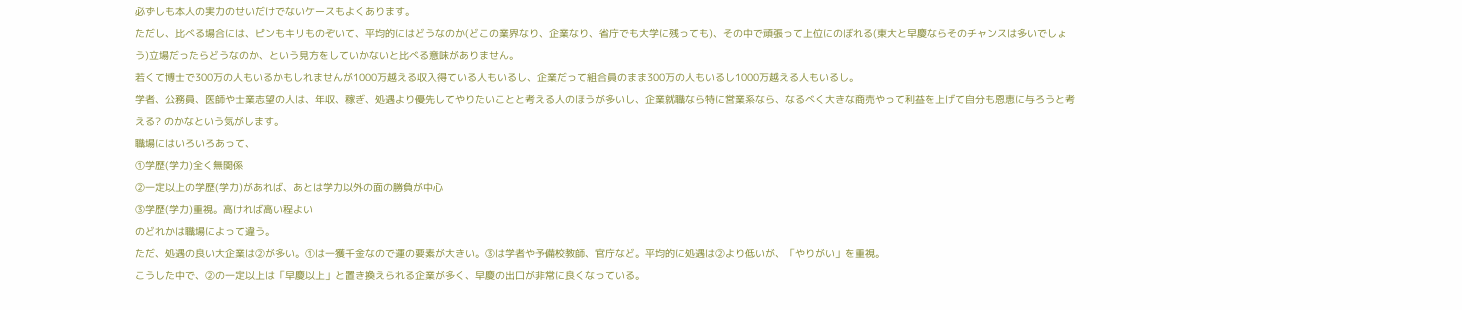必ずしも本人の実力のせいだけでないケースもよくあります。
ただし、比べる場合には、ピンもキリものぞいて、平均的にはどうなのか(どこの業界なり、企業なり、省庁でも大学に残っても)、その中で頑張って上位にのぼれる(東大と早慶ならそのチャンスは多いでしょう)立場だったらどうなのか、という見方をしていかないと比べる意味がありません。
若くて博士で300万の人もいるかもしれませんが1000万越える収入得ている人もいるし、企業だって組合員のまま300万の人もいるし1000万越える人もいるし。
学者、公務員、医師や士業志望の人は、年収、稼ぎ、処遇より優先してやりたいことと考える人のほうが多いし、企業就職なら特に営業系なら、なるべく大きな商売やって利益を上げて自分も恩恵に与ろうと考える? のかなという気がします。
職場にはいろいろあって、
①学歴(学力)全く無関係
②一定以上の学歴(学力)があれば、あとは学力以外の面の勝負が中心
③学歴(学力)重視。高ければ高い程よい
のどれかは職場によって違う。
ただ、処遇の良い大企業は②が多い。①は一獲千金なので運の要素が大きい。③は学者や予備校教師、官庁など。平均的に処遇は②より低いが、「やりがい」を重視。
こうした中で、②の一定以上は「早慶以上」と置き換えられる企業が多く、早慶の出口が非常に良くなっている。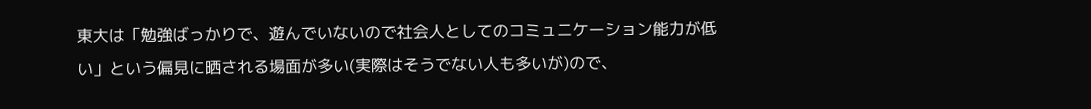東大は「勉強ばっかりで、遊んでいないので社会人としてのコミュニケーション能力が低い」という偏見に晒される場面が多い(実際はそうでない人も多いが)ので、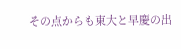その点からも東大と早慶の出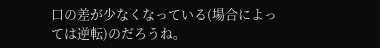口の差が少なくなっている(場合によっては逆転)のだろうね。